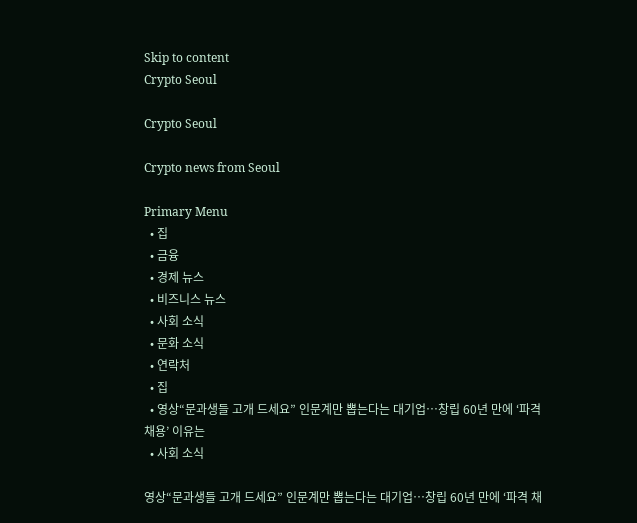Skip to content
Crypto Seoul

Crypto Seoul

Crypto news from Seoul

Primary Menu
  • 집
  • 금융
  • 경제 뉴스
  • 비즈니스 뉴스
  • 사회 소식
  • 문화 소식
  • 연락처
  • 집
  • 영상“문과생들 고개 드세요” 인문계만 뽑는다는 대기업…창립 60년 만에 ‘파격 채용’ 이유는
  • 사회 소식

영상“문과생들 고개 드세요” 인문계만 뽑는다는 대기업…창립 60년 만에 ‘파격 채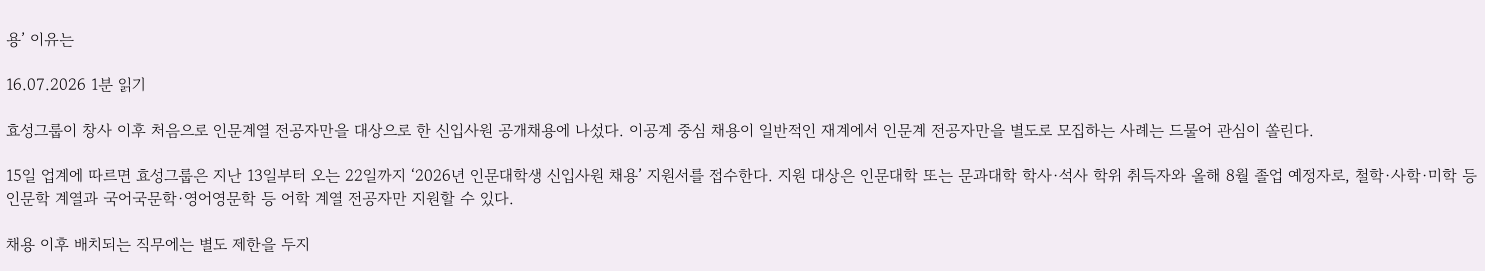용’ 이유는

16.07.2026 1분 읽기

효성그룹이 창사 이후 처음으로 인문계열 전공자만을 대상으로 한 신입사원 공개채용에 나섰다. 이공계 중심 채용이 일반적인 재계에서 인문계 전공자만을 별도로 모집하는 사례는 드물어 관심이 쏠린다.

15일 업계에 따르면 효성그룹은 지난 13일부터 오는 22일까지 ‘2026년 인문대학생 신입사원 채용’ 지원서를 접수한다. 지원 대상은 인문대학 또는 문과대학 학사·석사 학위 취득자와 올해 8월 졸업 예정자로, 철학·사학·미학 등 인문학 계열과 국어국문학·영어영문학 등 어학 계열 전공자만 지원할 수 있다.

채용 이후 배치되는 직무에는 별도 제한을 두지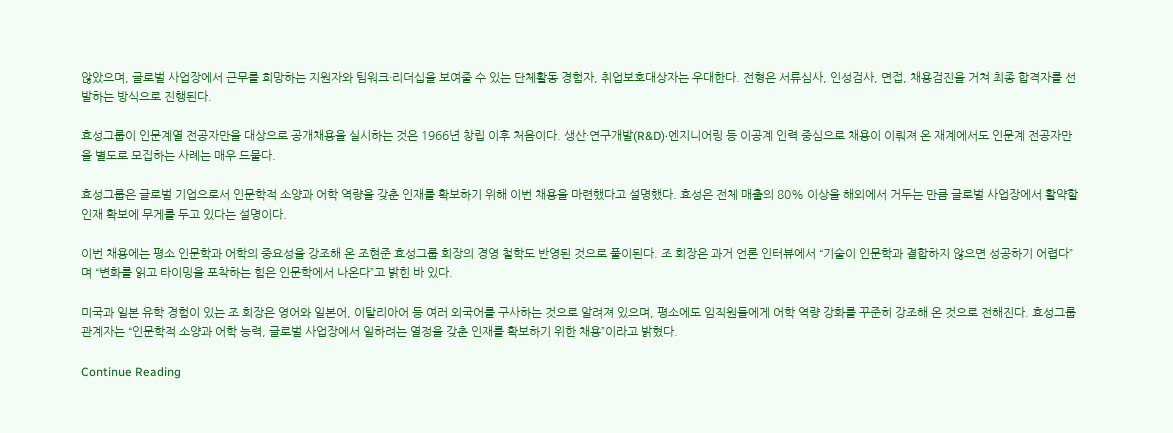않았으며, 글로벌 사업장에서 근무를 희망하는 지원자와 팀워크·리더십을 보여줄 수 있는 단체활동 경험자, 취업보호대상자는 우대한다. 전형은 서류심사, 인성검사, 면접, 채용검진을 거쳐 최종 합격자를 선발하는 방식으로 진행된다.

효성그룹이 인문계열 전공자만을 대상으로 공개채용을 실시하는 것은 1966년 창립 이후 처음이다. 생산·연구개발(R&D)·엔지니어링 등 이공계 인력 중심으로 채용이 이뤄져 온 재계에서도 인문계 전공자만을 별도로 모집하는 사례는 매우 드물다.

효성그룹은 글로벌 기업으로서 인문학적 소양과 어학 역량을 갖춘 인재를 확보하기 위해 이번 채용을 마련했다고 설명했다. 효성은 전체 매출의 80% 이상을 해외에서 거두는 만큼 글로벌 사업장에서 활약할 인재 확보에 무게를 두고 있다는 설명이다.

이번 채용에는 평소 인문학과 어학의 중요성을 강조해 온 조현준 효성그룹 회장의 경영 철학도 반영된 것으로 풀이된다. 조 회장은 과거 언론 인터뷰에서 “기술이 인문학과 결합하지 않으면 성공하기 어렵다”며 “변화를 읽고 타이밍을 포착하는 힘은 인문학에서 나온다”고 밝힌 바 있다.

미국과 일본 유학 경험이 있는 조 회장은 영어와 일본어, 이탈리아어 등 여러 외국어를 구사하는 것으로 알려져 있으며, 평소에도 임직원들에게 어학 역량 강화를 꾸준히 강조해 온 것으로 전해진다. 효성그룹 관계자는 “인문학적 소양과 어학 능력, 글로벌 사업장에서 일하려는 열정을 갖춘 인재를 확보하기 위한 채용”이라고 밝혔다.

Continue Reading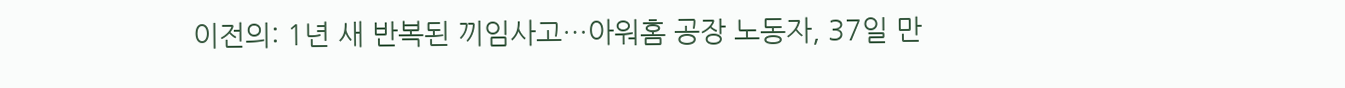이전의: 1년 새 반복된 끼임사고…아워홈 공장 노동자, 37일 만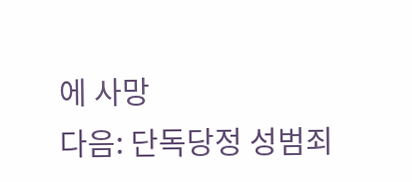에 사망
다음: 단독당정 성범죄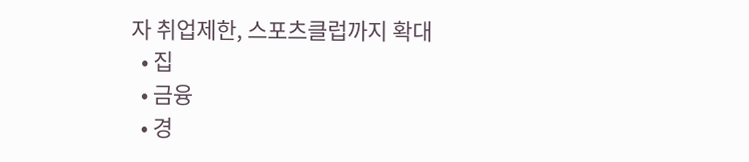자 취업제한, 스포츠클럽까지 확대
  • 집
  • 금융
  • 경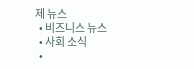제 뉴스
  • 비즈니스 뉴스
  • 사회 소식
  •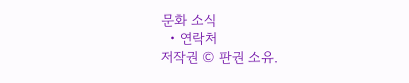문화 소식
  • 연락처
저작권 © 판권 소유.